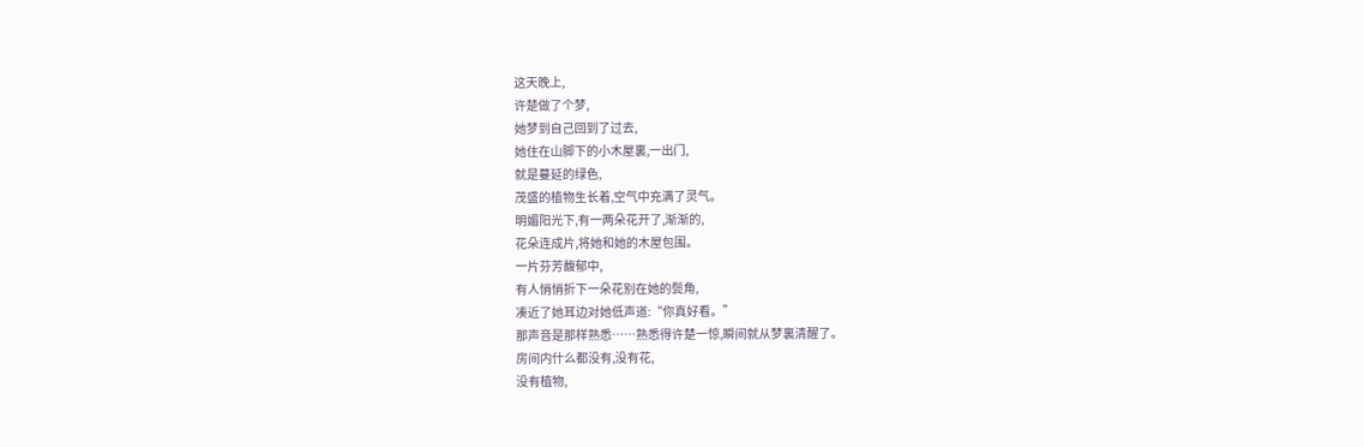这天晚上,
许楚做了个梦,
她梦到自己回到了过去,
她住在山脚下的小木屋裏,一出门,
就是蔓延的绿色,
茂盛的植物生长着,空气中充满了灵气。
明媚阳光下,有一两朵花开了,渐渐的,
花朵连成片,将她和她的木屋包围。
一片芬芳馥郁中,
有人悄悄折下一朵花别在她的鬓角,
凑近了她耳边对她低声道:“你真好看。”
那声音是那样熟悉……熟悉得许楚一惊,瞬间就从梦裏清醒了。
房间内什么都没有,没有花,
没有植物,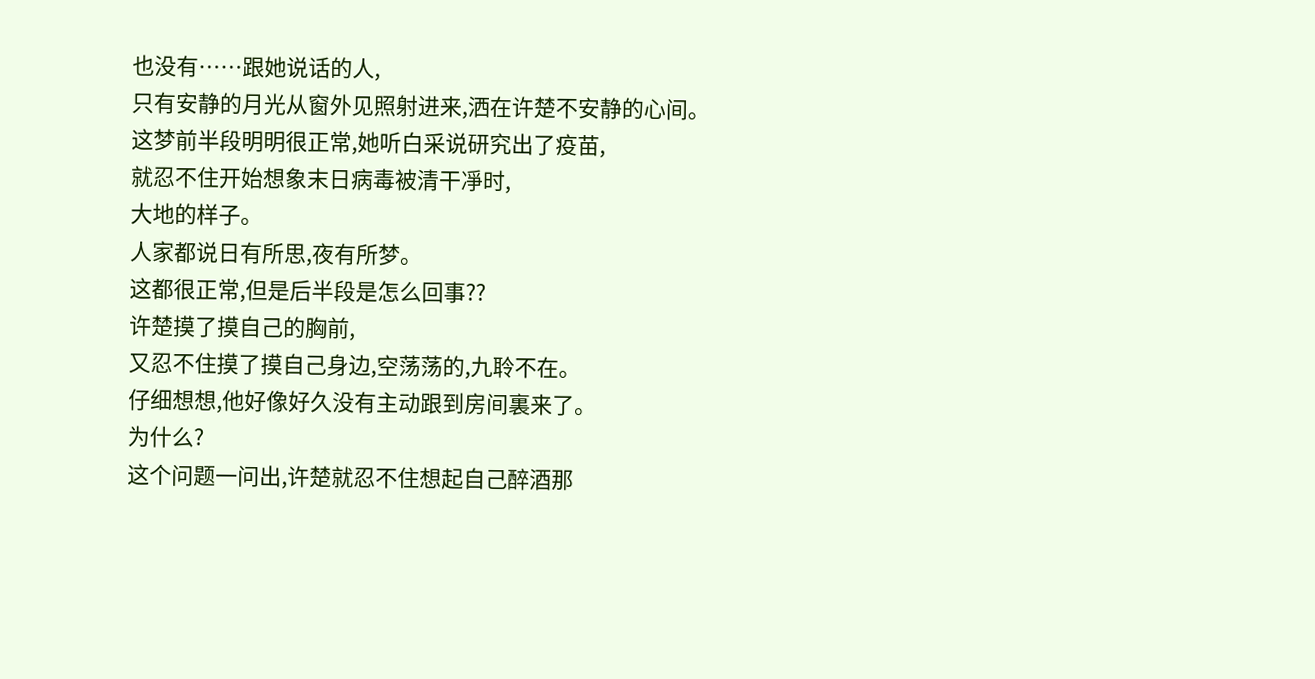也没有……跟她说话的人,
只有安静的月光从窗外见照射进来,洒在许楚不安静的心间。
这梦前半段明明很正常,她听白采说研究出了疫苗,
就忍不住开始想象末日病毒被清干凈时,
大地的样子。
人家都说日有所思,夜有所梦。
这都很正常,但是后半段是怎么回事??
许楚摸了摸自己的胸前,
又忍不住摸了摸自己身边,空荡荡的,九聆不在。
仔细想想,他好像好久没有主动跟到房间裏来了。
为什么?
这个问题一问出,许楚就忍不住想起自己醉酒那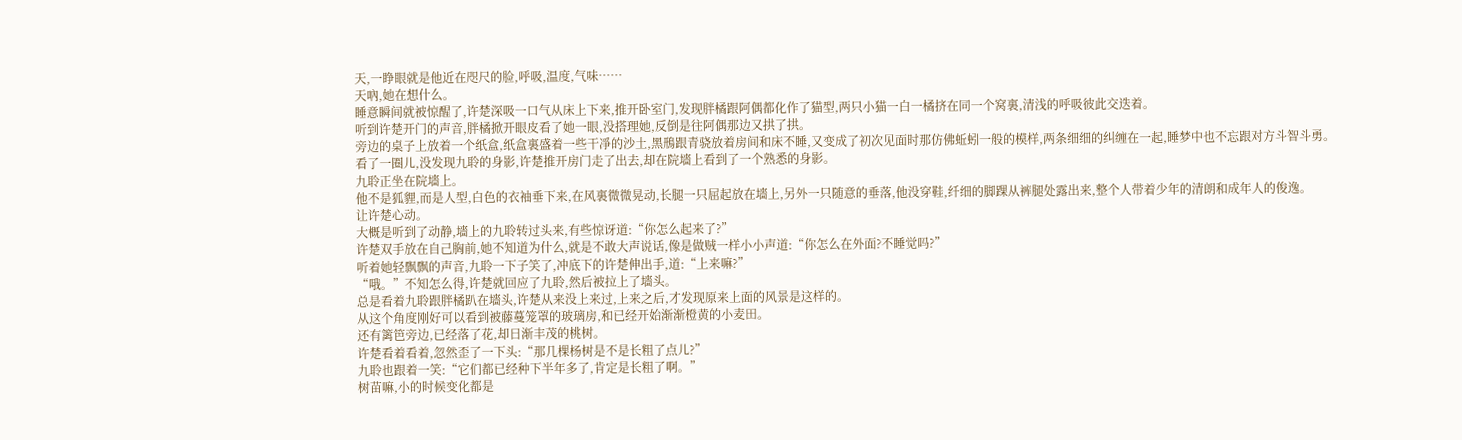天,一睁眼就是他近在咫尺的脸,呼吸,温度,气味……
天吶,她在想什么。
睡意瞬间就被惊醒了,许楚深吸一口气从床上下来,推开卧室门,发现胖橘跟阿偶都化作了猫型,两只小猫一白一橘挤在同一个窝裏,清浅的呼吸彼此交迭着。
听到许楚开门的声音,胖橘掀开眼皮看了她一眼,没搭理她,反倒是往阿偶那边又拱了拱。
旁边的桌子上放着一个纸盒,纸盒裏盛着一些干凈的沙土,黑鳽跟青骁放着房间和床不睡,又变成了初次见面时那仿佛蚯蚓一般的模样,两条细细的纠缠在一起,睡梦中也不忘跟对方斗智斗勇。
看了一圈儿,没发现九聆的身影,许楚推开房门走了出去,却在院墻上看到了一个熟悉的身影。
九聆正坐在院墻上。
他不是狐貍,而是人型,白色的衣袖垂下来,在风裏微微晃动,长腿一只屈起放在墻上,另外一只随意的垂落,他没穿鞋,纤细的脚踝从裤腿处露出来,整个人带着少年的清朗和成年人的俊逸。
让许楚心动。
大概是听到了动静,墻上的九聆转过头来,有些惊讶道:“你怎么起来了?”
许楚双手放在自己胸前,她不知道为什么,就是不敢大声说话,像是做贼一样小小声道:“你怎么在外面?不睡觉吗?”
听着她轻飘飘的声音,九聆一下子笑了,冲底下的许楚伸出手,道:“上来嘛?”
“哦。”不知怎么得,许楚就回应了九聆,然后被拉上了墻头。
总是看着九聆跟胖橘趴在墻头,许楚从来没上来过,上来之后,才发现原来上面的风景是这样的。
从这个角度刚好可以看到被藤蔓笼罩的玻璃房,和已经开始渐渐橙黄的小麦田。
还有篱笆旁边,已经落了花,却日渐丰茂的桃树。
许楚看着看着,忽然歪了一下头:“那几棵杨树是不是长粗了点儿?”
九聆也跟着一笑:“它们都已经种下半年多了,肯定是长粗了啊。”
树苗嘛,小的时候变化都是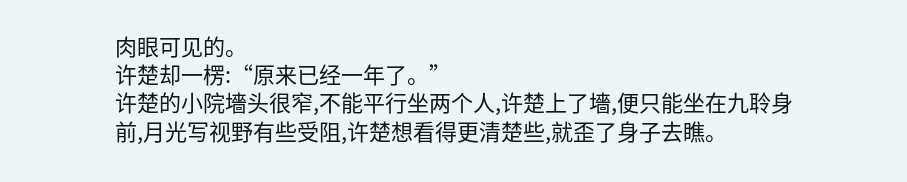肉眼可见的。
许楚却一楞:“原来已经一年了。”
许楚的小院墻头很窄,不能平行坐两个人,许楚上了墻,便只能坐在九聆身前,月光写视野有些受阻,许楚想看得更清楚些,就歪了身子去瞧。